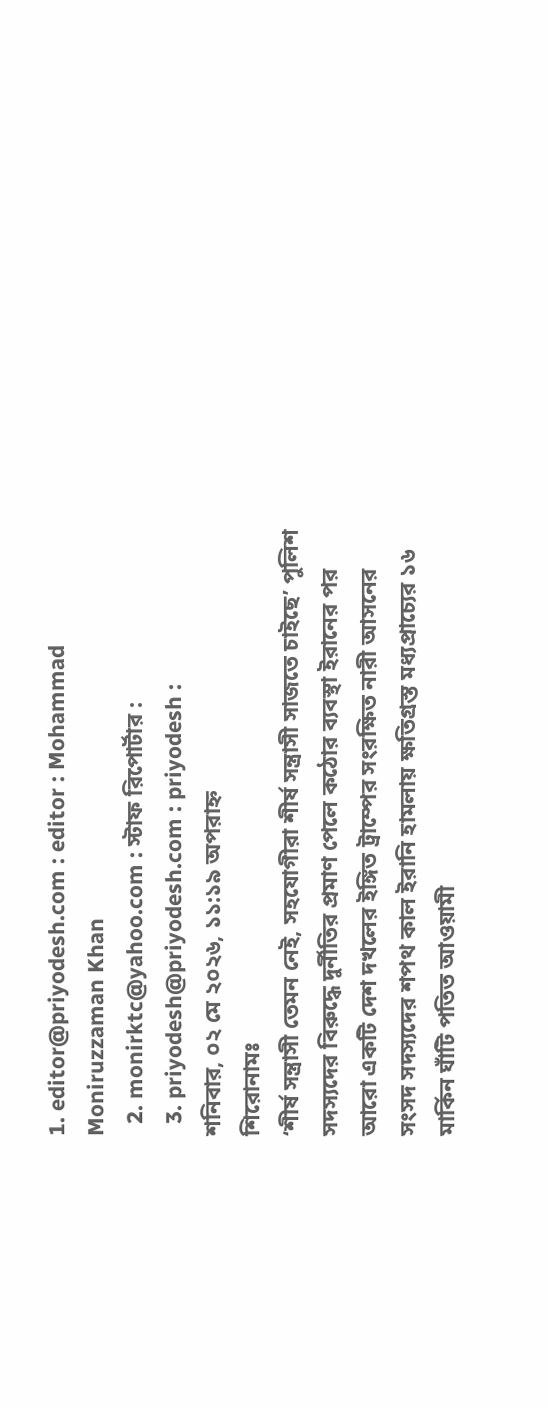1. editor@priyodesh.com : editor : Mohammad Moniruzzaman Khan
  2. monirktc@yahoo.com : স্টাফ রিপোর্টার :
  3. priyodesh@priyodesh.com : priyodesh :
শনিবার, ০২ মে ২০২৬, ১১:১৯ অপরাহ্ন
শিরোনামঃ
‘শীর্ষ সন্ত্রাসী তেমন নেই, সহযোগীরা শীর্ষ সন্ত্রাসী সাজতে চাইছে’ পুলিশ সদস্যদের বিরুদ্ধে দুর্নীতির প্রমাণ পেলে কঠোর ব্যবস্থা ইরানের পর আরো একটি দেশ দখলের ইঙ্গিত ট্রাম্পের সংরক্ষিত নারী আসনের সংসদ সদস্যদের শপথ কাল ইরানি হামলায় ক্ষতিগ্রস্ত মধ্যপ্রাচ্যের ১৬ মার্কিন ঘাঁটি পতিত আওয়ামী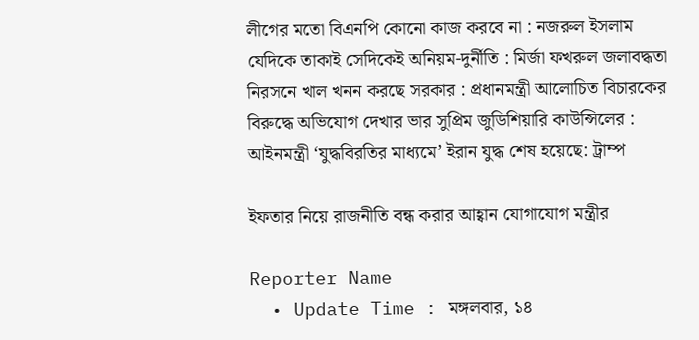লীগের মতো বিএনপি কোনো কাজ করবে না : নজরুল ইসলাম যেদিকে তাকাই সেদিকেই অনিয়ম-দুর্নীতি : মির্জা ফখরুল জলাবদ্ধতা নিরসনে খাল খনন করছে সরকার : প্রধানমন্ত্রী আলোচিত বিচারকের বিরুদ্ধে অভিযোগ দেখার ভার সুপ্রিম জুডিশিয়ারি কাউন্সিলের : আইনমন্ত্রী ‘যুদ্ধবিরতির মাধ্যমে’ ইরান যুদ্ধ শেষ হয়েছে: ট্রাম্প

ইফতার নিয়ে রাজনীতি বন্ধ করার আহ্বান যোগাযোগ মন্ত্রীর

Reporter Name
  • Update Time : মঙ্গলবার, ১৪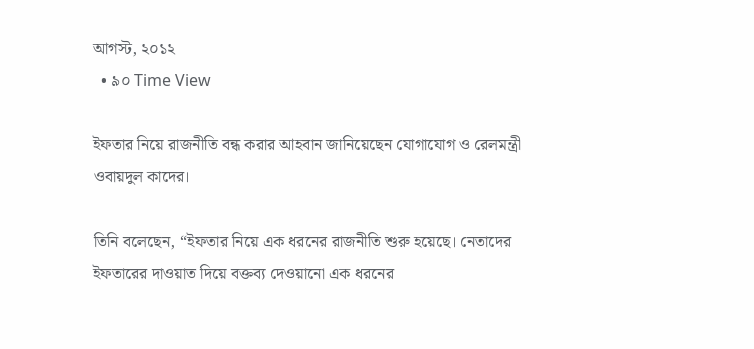আগস্ট, ২০১২
  • ৯০ Time View

ইফতার নিয়ে রাজনীতি বন্ধ করার আহবান জানিয়েছেন যোগাযোগ ও রেলমন্ত্রী ওবায়দুল কাদের।

তিনি বলেছেন, “ইফতার নিয়ে এক ধরনের রাজনীতি শুরু হয়েছে। নেতাদের ইফতারের দাওয়াত দিয়ে বক্তব্য দেওয়ানো এক ধরনের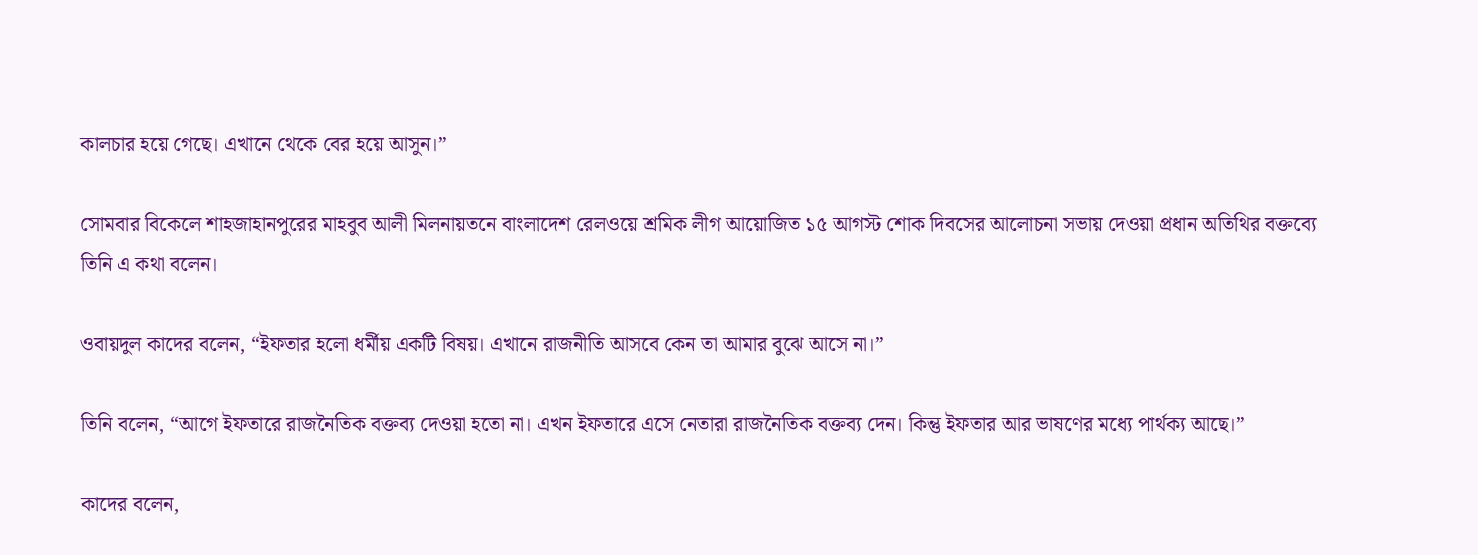কালচার হয়ে গেছে। এখানে থেকে বের হয়ে আসুন।”

সোমবার বিকেলে শাহজাহানপুরের মাহবুব আলী মিলনায়তনে বাংলাদেশ রেলওয়ে শ্রমিক লীগ আয়োজিত ১৫ আগস্ট শোক দিবসের আলোচনা সভায় দেওয়া প্রধান অতিথির বক্তব্যে তিনি এ কথা বলেন।

ওবায়দুল কাদের বলেন, “ইফতার হলো ধর্মীয় একটি বিষয়। এখানে রাজনীতি আসবে কেন তা আমার বুঝে আসে না।”

তিনি বলেন, “আগে ইফতারে রাজনৈতিক বক্তব্য দেওয়া হতো না। এখন ইফতারে এসে নেতারা রাজনৈতিক বক্তব্য দেন। কিন্তু ইফতার আর ভাষণের মধ্যে পার্থক্য আছে।”

কাদের বলেন,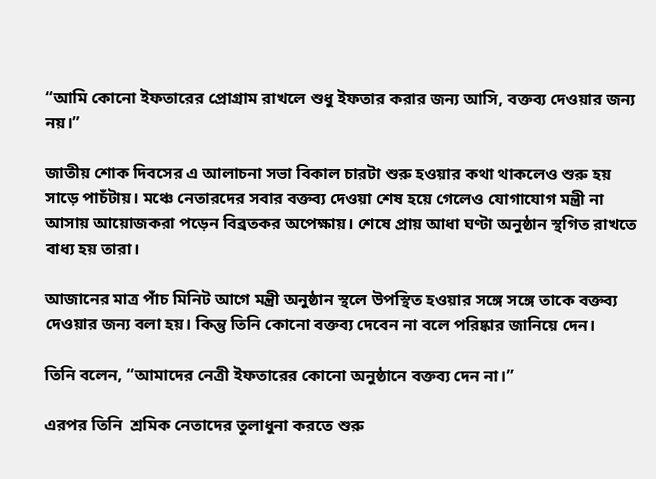“আমি কোনো ইফতারের প্রোগ্রাম রাখলে শুধু ইফতার করার জন্য আসি, বক্তব্য দেওয়ার জন্য নয়।”

জাতীয় শোক দিবসের এ আলাচনা সভা বিকাল চারটা শুরু হওয়ার কথা থাকলেও শুরু হয় সাড়ে পাচঁটায়। মঞ্চে নেতারদের সবার বক্তব্য দেওয়া শেষ হয়ে গেলেও যোগাযোগ মন্ত্রী না আসায় আয়োজকরা পড়েন বিব্রতকর অপেক্ষায়। শেষে প্রায় আধা ঘণ্টা অনুষ্ঠান স্থগিত রাখতে বাধ্য হয় তারা।

আজানের মাত্র পাঁচ মিনিট আগে মন্ত্রী অনুষ্ঠান স্থলে উপস্থিত হওয়ার সঙ্গে সঙ্গে তাকে বক্তব্য দেওয়ার জন্য বলা হয়। কিন্তু তিনি কোনো বক্তব্য দেবেন না বলে পরিষ্কার জানিয়ে দেন।

তিনি বলেন, “আমাদের নেত্রী ইফতারের কোনো অনুষ্ঠানে বক্তব্য দেন না।”

এরপর তিনি  শ্রমিক নেতাদের তুলাধুনা করতে শুরু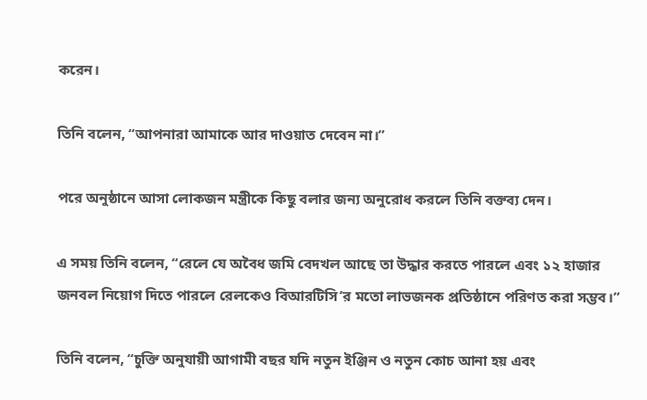করেন।

তিনি বলেন, “আপনারা আমাকে আর দাওয়াত দেবেন না।”

পরে অনুষ্ঠানে আসা লোকজন মন্ত্রীকে কিছু বলার জন্য অনুরোধ করলে তিনি বক্তব্য দেন।

এ সময় তিনি বলেন, “রেলে যে অবৈধ জমি বেদখল আছে তা উদ্ধার করতে পারলে এবং ১২ হাজার জনবল নিয়োগ দিতে পারলে রেলকেও বিআরটিসি’র মতো লাভজনক প্রতিষ্ঠানে পরিণত করা সম্ভব।”

তিনি বলেন, “চুক্তি অনুযায়ী আগামী বছর যদি নতুন ইঞ্জিন ও নতুন কোচ আনা হয় এবং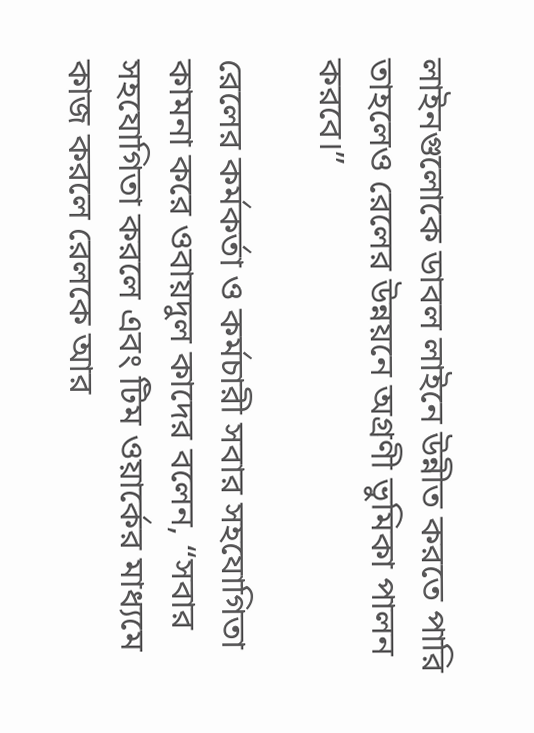লাইনগুলোকে ডাবল লাইনে উন্নীত করতে পারি তাহলেও রেলের উন্নয়নে অগ্রণী ভুমিকা পালন করবে।”

রেলের কর্মকর্তা ও কর্মচারী সবার সহযোগিতা কামনা করে ওবায়দুল কাদের বলেন, “সবার সহযোগিতা করলে এবং টিম ওয়ার্কের মাধ্যমে কাজ করলে রেলকে আর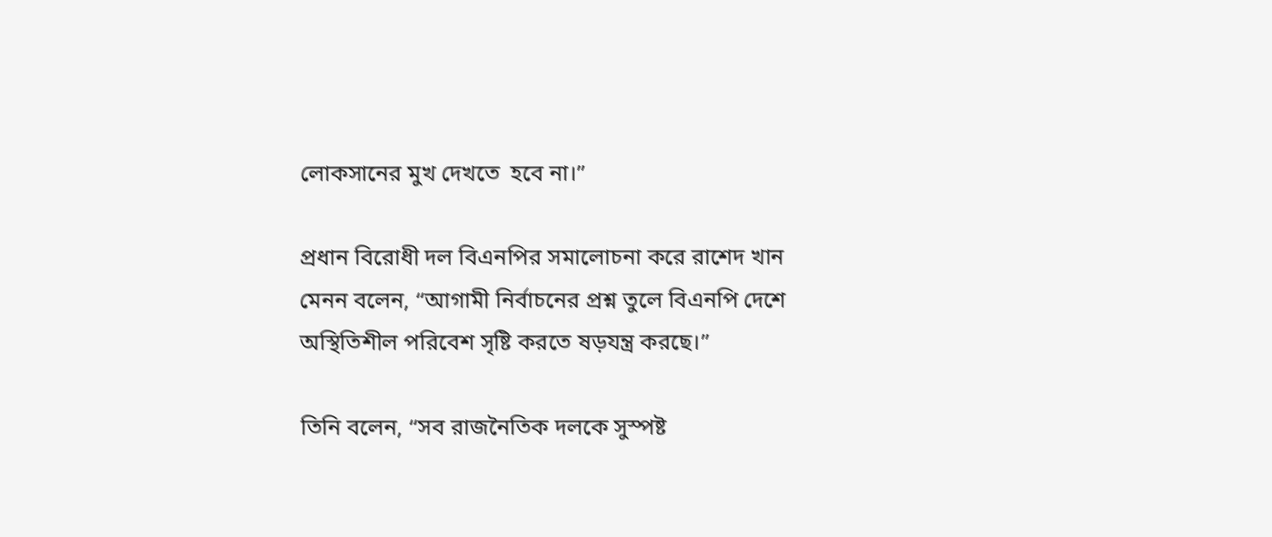লোকসানের মুখ দেখতে  হবে না।”

প্রধান বিরোধী দল বিএনপির সমালোচনা করে রাশেদ খান মেনন বলেন, “আগামী নির্বাচনের প্রশ্ন তুলে বিএনপি দেশে অস্থিতিশীল পরিবেশ সৃষ্টি করতে ষড়যন্ত্র করছে।”

তিনি বলেন, “সব রাজনৈতিক দলকে সুস্পষ্ট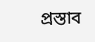প্রস্তাব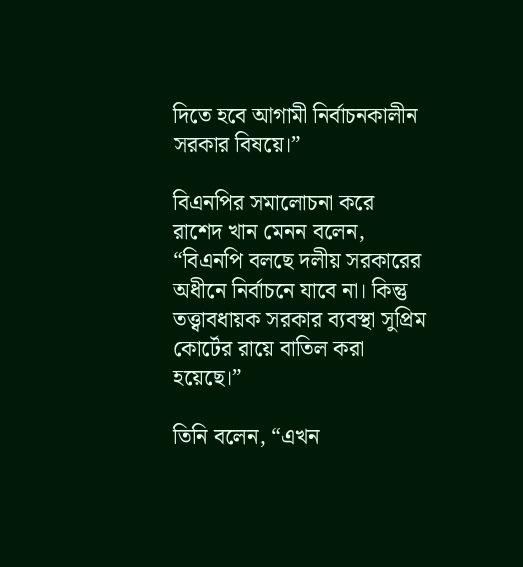দিতে হবে আগামী নির্বাচনকালীন সরকার বিষয়ে।”

বিএনপির সমালোচনা করে রাশেদ খান মেনন বলেন, “বিএনপি বলছে দলীয় সরকারের অধীনে নির্বাচনে যাবে না। কিন্তু তত্ত্বাবধায়ক সরকার ব্যবস্থা সুপ্রিম কোর্টের রায়ে বাতিল করা হয়েছে।”

তিনি বলেন, “এখন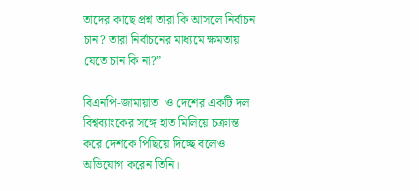তাদের কাছে প্রশ্ন তারা কি আসলে নির্বাচন চান? তারা নির্বাচনের মাধ্যমে ক্ষমতায় যেতে চান কি না?”

বিএনপি-জামায়াত  ও দেশের একটি দল বিশ্বব্যাংকের সঙ্গে হাত মিলিয়ে চক্রান্ত করে দেশকে পিছিয়ে দিচ্ছে বলেও অভিযোগ করেন তিনি।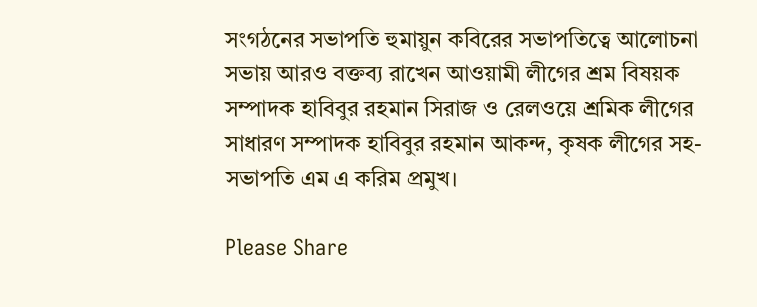সংগঠনের সভাপতি হুমায়ুন কবিরের সভাপতিত্বে আলোচনা সভায় আরও বক্তব্য রাখেন আওয়ামী লীগের শ্রম বিষয়ক সম্পাদক হাবিবুর রহমান সিরাজ ও রেলওয়ে শ্রমিক লীগের সাধারণ সম্পাদক হাবিবুর রহমান আকন্দ, কৃষক লীগের সহ-সভাপতি এম এ করিম প্রমুখ।

Please Share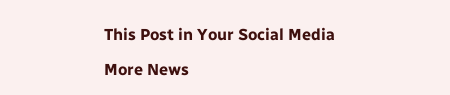This Post in Your Social Media

More News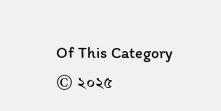Of This Category
© ২০২৫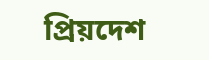প্রিয়দেশ